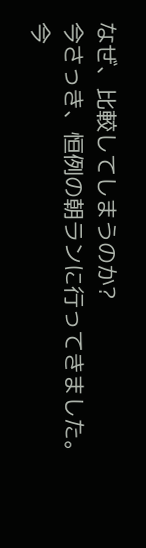なぜ、比較してしまうのか?
今さっき、恒例の朝ランに行ってきました。
今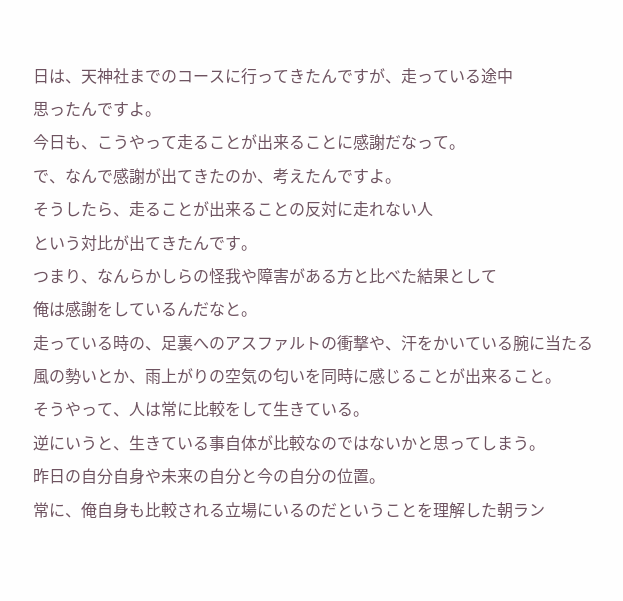日は、天神社までのコースに行ってきたんですが、走っている途中
思ったんですよ。
今日も、こうやって走ることが出来ることに感謝だなって。
で、なんで感謝が出てきたのか、考えたんですよ。
そうしたら、走ることが出来ることの反対に走れない人
という対比が出てきたんです。
つまり、なんらかしらの怪我や障害がある方と比べた結果として
俺は感謝をしているんだなと。
走っている時の、足裏へのアスファルトの衝撃や、汗をかいている腕に当たる
風の勢いとか、雨上がりの空気の匂いを同時に感じることが出来ること。
そうやって、人は常に比較をして生きている。
逆にいうと、生きている事自体が比較なのではないかと思ってしまう。
昨日の自分自身や未来の自分と今の自分の位置。
常に、俺自身も比較される立場にいるのだということを理解した朝ラン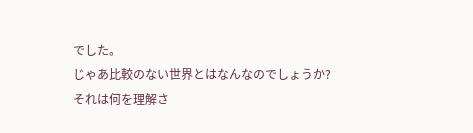でした。
じゃあ比較のない世界とはなんなのでしょうか?
それは何を理解さ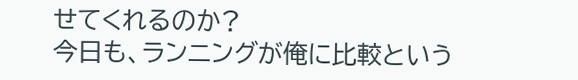せてくれるのか?
今日も、ランニングが俺に比較という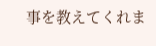事を教えてくれま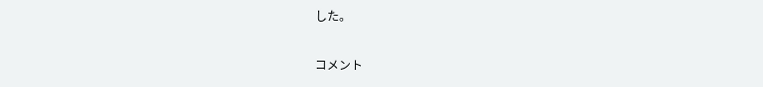した。

コメント